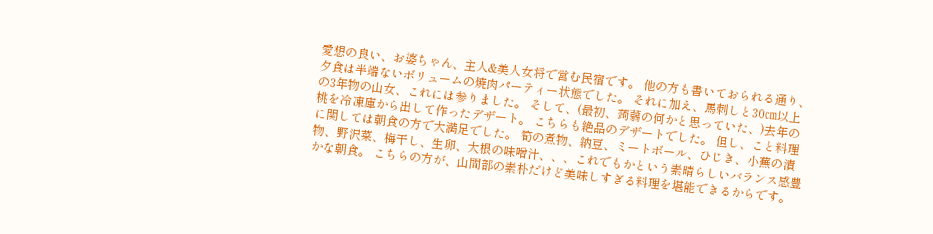愛想の良い、お婆ちゃん、主人&美人女将で営む民宿です。 他の方も書いておられる通り、夕食は半端ないボリュームの焼肉パーティー状態でした。 それに加え、馬刺しと30㎝以上の3年物の山女、これには参りました。 そして、(最初、蒟蒻の何かと思っていた、)去年の桃を冷凍庫から出して作ったデザート。 こちらも絶品のデザートでした。 但し、こと料理に関しては朝食の方で大満足でした。 筍の煮物、納豆、ミートボール、ひじき、小蕪の漬物、野沢菜、梅干し、生卵、大根の味噌汁、、、これでもかという素晴らしいバランス感豊かな朝食。 こちらの方が、山間部の素朴だけど美味しすぎる料理を堪能できるからです。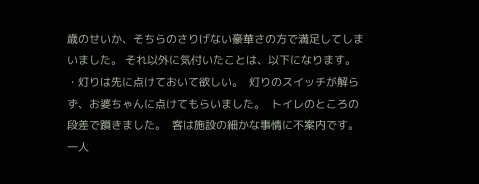歳のせいか、そちらのさりげない豪華さの方で満足してしまいました。 それ以外に気付いたことは、以下になります。 ・灯りは先に点けておいて欲しい。  灯りのスイッチが解らず、お婆ちゃんに点けてもらいました。  トイレのところの段差で躓きました。  客は施設の細かな事情に不案内です。  一人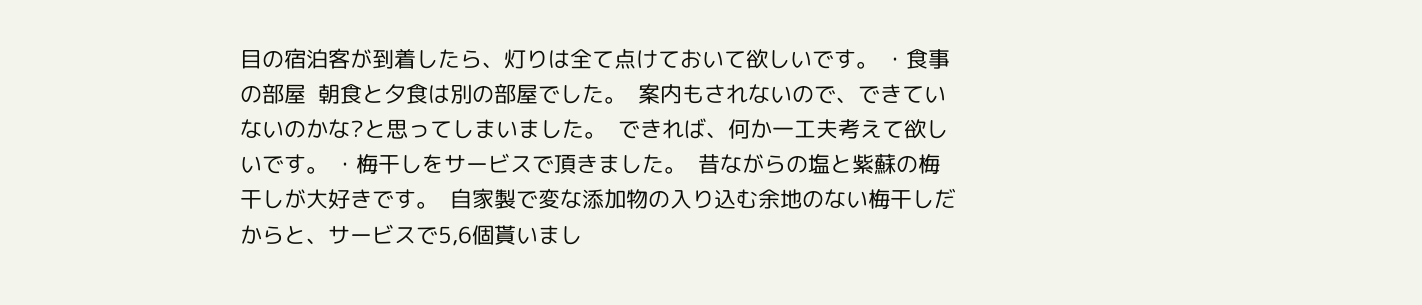目の宿泊客が到着したら、灯りは全て点けておいて欲しいです。 ・食事の部屋  朝食と夕食は別の部屋でした。  案内もされないので、できていないのかな?と思ってしまいました。  できれば、何か一工夫考えて欲しいです。 ・梅干しをサービスで頂きました。  昔ながらの塩と紫蘇の梅干しが大好きです。  自家製で変な添加物の入り込む余地のない梅干しだからと、サービスで5,6個貰いまし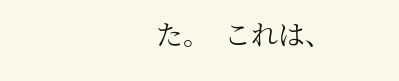た。  これは、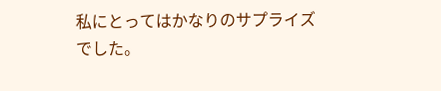私にとってはかなりのサプライズでした。